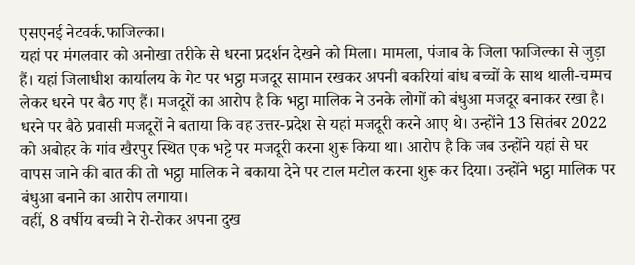एसएनई नेटवर्क.फाजिल्का।
यहां पर मंगलवार को अनोखा तरीके से धरना प्रदर्शन देखने को मिला। मामला, पंजाब के जिला फाजिल्का से जुड़ा हैं। यहां जिलाधीश कार्यालय के गेट पर भट्ठा मजदूर सामान रखकर अपनी बकरियां बांध बच्चों के साथ थाली-चम्मच लेकर धरने पर बैठ गए हैं। मजदूरों का आरोप है कि भट्ठा मालिक ने उनके लोगों को बंधुआ मजदूर बनाकर रखा है।
धरने पर बैठे प्रवासी मजदूरों ने बताया कि वह उत्तर-प्रदेश से यहां मजदूरी करने आए थे। उन्होंने 13 सितंबर 2022 को अबोहर के गांव खैरपुर स्थित एक भट्टे पर मजदूरी करना शुरू किया था। आरोप है कि जब उन्होंने यहां से घर वापस जाने की बात की तो भट्ठा मालिक ने बकाया देने पर टाल मटोल करना शुरू कर दिया। उन्होंने भट्ठा मालिक पर बंधुआ बनाने का आरोप लगाया।
वहीं, 8 वर्षीय बच्ची ने रो-रोकर अपना दुख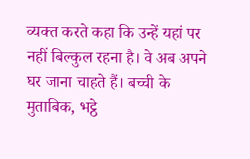व्यक्त करते कहा कि उन्हें यहां पर नहीं बिल्कुल रहना है। वे अब अपने घर जाना चाहते हैं। बच्ची के मुताबिक, भट्ठे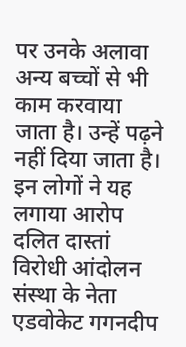पर उनके अलावा अन्य बच्चों से भी काम करवाया जाता है। उन्हें पढ़ने नहीं दिया जाता है।
इन लोगों ने यह लगाया आरोप
दलित दास्तां विरोधी आंदोलन संस्था के नेता एडवोकेट गगनदीप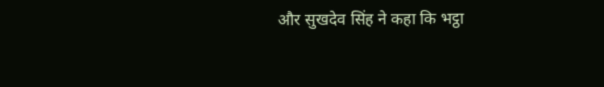और सुखदेव सिंह ने कहा कि भट्ठा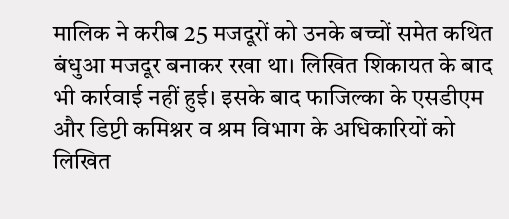मालिक ने करीब 25 मजदूरों को उनके बच्चों समेत कथित बंधुआ मजदूर बनाकर रखा था। लिखित शिकायत के बाद भी कार्रवाई नहीं हुई। इसके बाद फाजिल्का के एसडीएम और डिप्टी कमिश्नर व श्रम विभाग के अधिकारियों को लिखित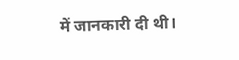में जानकारी दी थी।